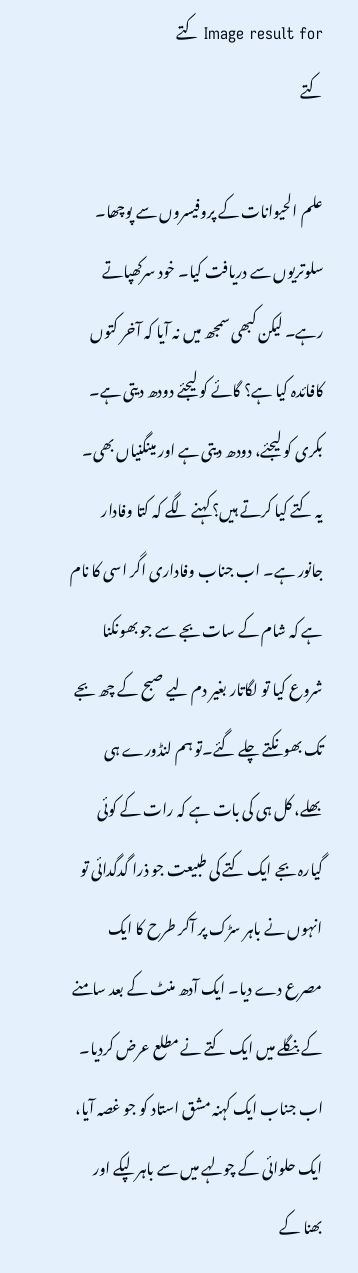Image result for کتے                                             کتے

علم الحیوانات کے پروفیسروں سے پوچھا۔ سلوتریوں سے دریافت کیا۔ خود سرکھپاتے رہے۔ لیکن کبھی سمجھ میں نہ آیا کہ آخر کتوں کافائدہ کیا ہے؟ گائے کو لیجئے دودھ دیتی ہے۔ بکری کو لیجئے، دودھ دیتی ہے اور مینگنیاں بھی۔ یہ کتے کیا کرتے ہیں؟ کہنے لگے کہ کتا وفادار جانور ہے۔ اب جناب وفاداری اگر اسی کا نام ہے کہ شام کے سات بجے سے جو بھونکنا شروع کیا تو لگاتار بغیر دم ليے صبح کے چھ بجے تک بھونکتے چلے گئے۔تو ہم لنڈورے ہی بھلے، کل ہی کی بات ہے کہ رات کے کوئی گیارہ بجے ایک کتے کی طبیعت جو ذرا گدگدائی تو انہوں نے باہر سڑک پر آکر طرح کا ایک مصرع دے دیا۔ ایک آدھ منٹ کے بعد سامنے کے بنگلے میں ایک کتے نے مطلع عرض کردیا۔ اب جناب ایک کہنہ مشق استاد کو جو غصہ آیا، ایک حلوائی کے چولہے میں سے باہر لپکے اور بھنا کے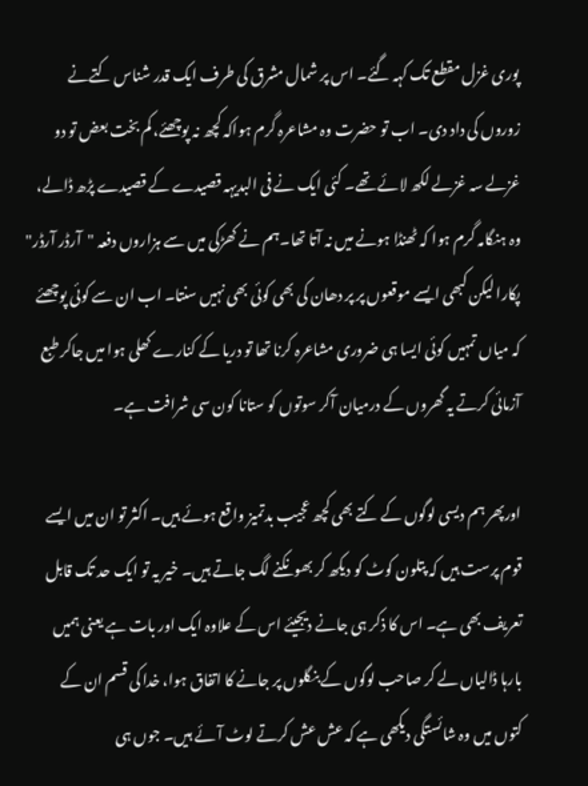پوری غزل مقطع تک کہہ گئے۔ اس پر شمال مشرق کی طرف ایک قدر شناس کتےنے زوروں کی داد دی۔ اب تو حضرت وہ مشاعرہ گرم ہواکہ کچھ نہ پوچھئے، کم بخت بعض تو دو غزلے سہ غزلے لکھ لائے تھے۔ کئی ایک نے فی البدیہہ قصیدے کے قصیدے پڑھ ڈالے، وہ ہنگامہ گرم ہوا کہ ٹھنڈا ہونے میں نہ آتا تھا۔ہم نے کھڑکی میں سے ہزاروں دفعہ "آرڈر آرڈر" پکارا لیکن کبھی ایسے موقعوں پر پر دھان کی بھی کوئی بھی نہیں سنتا۔ اب ان سے کوئی پوچھئے کہ میاں تمہیں کوئی ایسا ہی ضروری مشاعرہ کرنا تھا تو دریا کے کنارے کھلی ہوا میں جاکر طبع آزمائی کرتے یہ گھروں کے درمیان آکر سوتوں کو ستانا کون سی شرافت ہے۔

اورپھر ہم دیسی لوگوں کے کتے بھی کچھ عجیب بدتمیز واقع ہوئے ہیں۔ اکثر تو ان میں ایسے قوم پرست ہیں کہ پتلون کوٹ کو دیکھ کر بھونکنے لگ جاتے ہیں۔ خیر یہ تو ایک حد تک قابل تعریف بھی ہے۔ اس کا ذکر ہی جانے دیجیئے اس کے علاوہ ایک اور بات ہے یعنی ہمیں بارہا ڈالیاں لے کر صاحب لوگوں کے بنگلوں پر جانے کا اتفاق ہوا، خدا کی قسم ان کے کتوں میں وہ شائستگی دیکھی ہے کہ عش عش کرتے لوٹ آئے ہیں۔ جوں ہی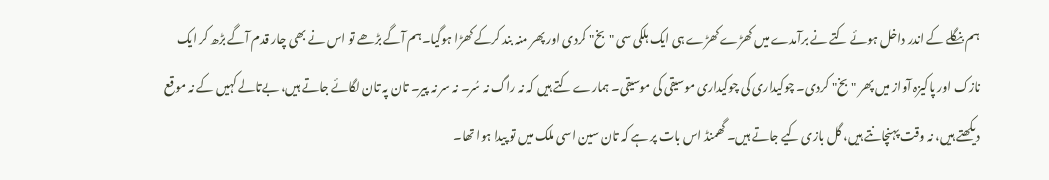ہم بنگلے کے اندر داخل ہوئے کتے نے برآمدے میں کھڑے کھڑے ہی ایک ہلکی سی "بخ" کردی اور پھر منہ بند کرکے کھڑا ہوگیا۔ہم آگے بڑھے تو اس نے بھی چار قدم آگے بڑھ کر ایک نازک اور پاکیزہ آواز میں پھر "بخ" کردی۔ چوکیداری کی چوکیداری موسیقی کی موسیقی۔ ہمارے کتے ہیں کہ نہ راگ نہ سُر۔ نہ سر نہ پیر۔ تان پہ تان لگائے جاتے ہیں، بےتالے کہیں کے نہ موقع دیکھتے ہیں، نہ وقت پہنچانتے ہیں، گل بازی کيے جاتے ہیں۔ گھمنڈ اس بات پر ہے کہ تان سین اسی ملک میں تو پیدا ہوا تھا۔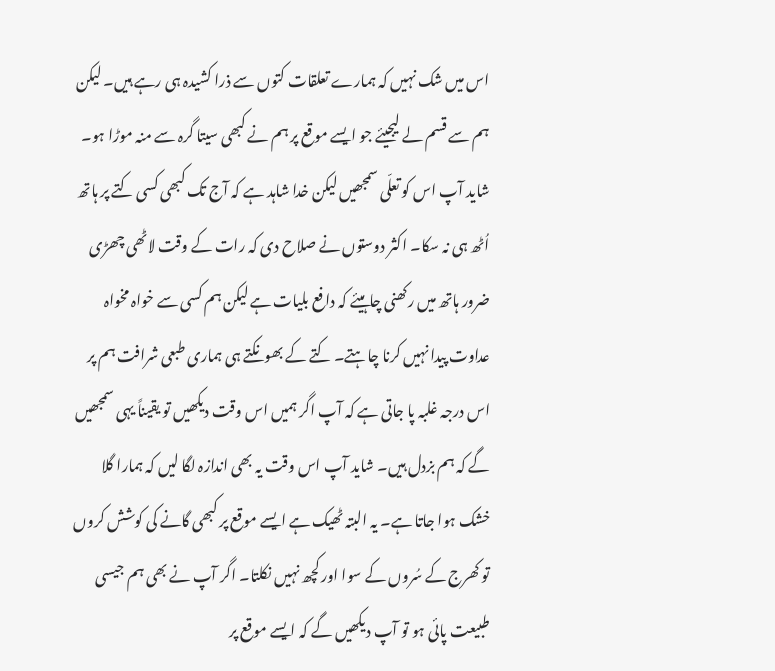اس میں شک نہیں کہ ہمارے تعلقات کتوں سے ذرا کشیدہ ہی رہے ہیں۔ لیکن ہم سے قسم لے لیجیئے جو ایسے موقع پر ہم نے کبھی سیتا گرہ سے منہ موڑا ہو۔ شاید آپ اس کو تعلّی سمجھیں لیکن خدا شاہد ہے کہ آج تک کبھی کسی کتے پر ہاتھ اُٹھ ہی نہ سکا۔ اکثر دوستوں نے صلاح دی کہ رات کے وقت لاٹھی چھڑی ضرور ہاتھ میں رکھنی چاہیئے کہ دافع بلیات ہے لیکن ہم کسی سے خواہ مخواہ عداوت پیدا نہیں کرنا چاہتے۔ کتے کے بھونکتے ہی ہماری طبعی شرافت ہم پر اس درجہ غلبہ پا جاتی ہے کہ آپ اگر ہمیں اس وقت دیکھیں تو یقیناً یہی سمجھیں گے کہ ہم بزدل ہیں۔ شاید آپ اس وقت یہ بھی اندازہ لگا لیں کہ ہمارا گلا خشک ہوا جاتا ہے۔ یہ البتہ ٹھیک ہے ایسے موقع پر کبھی گانے کی کوشش کروں تو کھرج کے سُروں کے سوا اور کچھ نہیں نکلتا۔ اگر آپ نے بھی ہم جیسی طبیعت پائی ہو تو آپ دیکھیں گے کہ ایسے موقع پر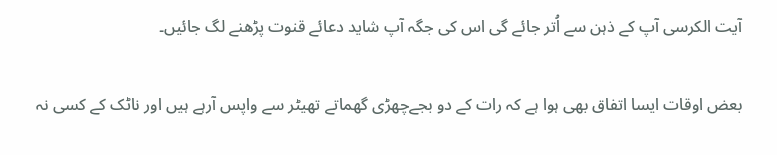آیت الکرسی آپ کے ذہن سے اُتر جائے گی اس کی جگہ آپ شاید دعائے قنوت پڑھنے لگ جائیں۔

بعض اوقات ایسا اتفاق بھی ہوا ہے کہ رات کے دو بجےچھڑی گھماتے تھیٹر سے واپس آرہے ہیں اور ناٹک کے کسی نہ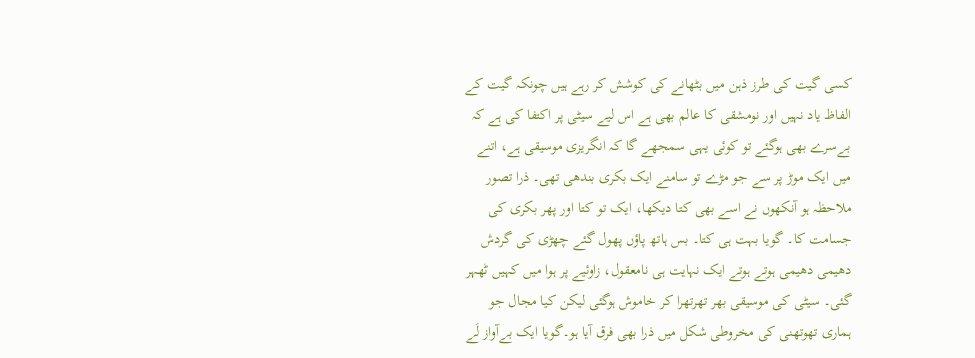کسی گیت کی طرز ذہن میں بٹھانے کی کوشش کر رہے ہیں چونکہ گیت کے الفاظ یاد نہیں اور نومشقی کا عالم بھی ہے اس ليے سیٹی پر اکتفا کی ہے کہ بےسرے بھی ہوگئے تو کوئی یہی سمجھے گا کہ انگریزی موسیقی ہے، اتنے میں ایک موڑ پر سے جو مڑے تو سامنے ایک بکری بندھی تھی۔ ذرا تصور ملاحظہ ہو آنکھوں نے اسے بھی کتا دیکھا، ایک تو کتا اور پھر بکری کی جسامت کا۔ گویا بہت ہی کتا۔ بس ہاتھ پاؤں پھول گئے چھڑی کی گردش دھیمی دھیمی ہوتے ہوتے ایک نہایت ہی نامعقول، زاوئیے پر ہوا میں کہیں ٹھہر گئی۔ سیٹی کی موسیقی بھر تھرتھرا کر خاموش ہوگئی لیکن کیا مجال جو ہماری تھوتھنی کی مخروطی شکل میں ذرا بھی فرق آیا ہو۔گویا ایک بےآواز لَے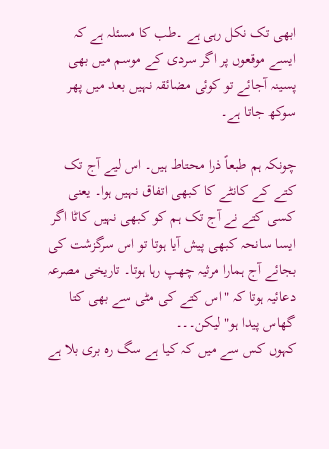ابھی تک نکل رہی ہے ۔طب کا مسئلہ ہے کہ ایسے موقعوں پر اگر سردی کے موسم میں بھی پسینہ آجائے تو کوئی مضائقہ نہیں بعد میں پھر سوکھ جاتا ہے۔

چونکہ ہم طبعاً ذرا محتاط ہیں۔ اس ليے آج تک کتے کے کانٹے کا کبھی اتفاق نہیں ہوا۔ یعنی کسی کتے نے آج تک ہم کو کبھی نہیں کاٹا اگر ایسا سانحہ کبھی پیش آیا ہوتا تو اس سرگزشت کی بجائے آج ہمارا مرثیہ چھپ رہا ہوتا۔ تاریخی مصرعہ دعائیہ ہوتا کہ "اس کتے کی مٹی سے بھی کتا گھاس پیدا ہو" لیکن۔۔۔
کہوں کس سے میں کہ کیا ہے سگ رہ بری بلا ہے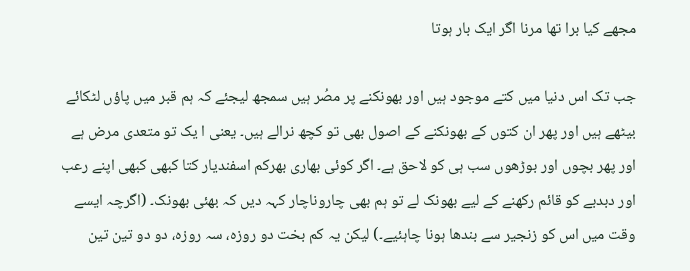مجھے کیا برا تھا مرنا اگر ایک بار ہوتا

جب تک اس دنیا میں کتے موجود ہیں اور بھونکنے پر مصُر ہیں سمجھ لیجئے کہ ہم قبر میں پاؤں لٹکائے بیٹھے ہیں اور پھر ان کتوں کے بھونکنے کے اصول بھی تو کچھ نرالے ہیں۔ یعنی ا یک تو متعدی مرض ہے اور پھر بچوں اور بوڑھوں سب ہی کو لاحق ہے۔ اگر کوئی بھاری بھرکم اسفندیار کتا کبھی کبھی اپنے رعب اور دبدبے کو قائم رکھنے کے ليے بھونک لے تو ہم بھی چاروناچار کہہ دیں کہ بھئی بھونک۔ (اگرچہ ایسے وقت میں اس کو زنجیر سے بندھا ہونا چاہئیے۔) لیکن یہ کم بخت دو روزہ، سہ روزہ، دو دو تین تین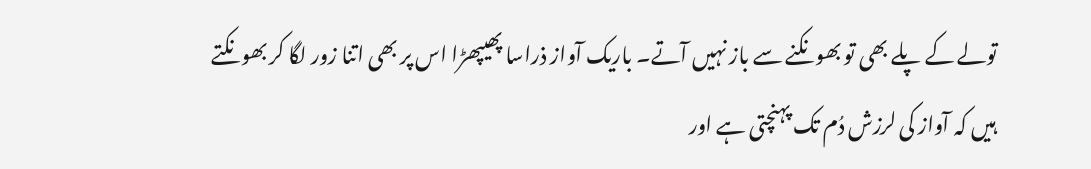تولے کے پلے بھی تو بھونکنے سے باز نہیں آتے۔ باریک آواز ذراسا پھیپھڑا اس پر بھی اتنا زور لگا کر بھونکتے ہیں کہ آواز کی لرزش دُم تک پہنچتی ہے اور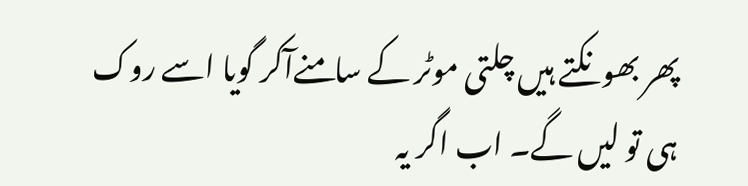پھر بھونکتے ہیں چلتی موٹر کے سامنےآکر گویا اسے روک ہی تو لیں گے۔ اب اگر یہ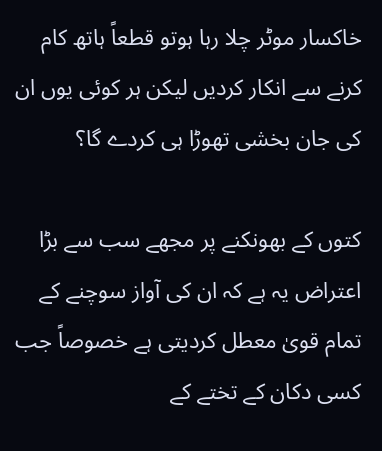خاکسار موٹر چلا رہا ہوتو قطعاً ہاتھ کام کرنے سے انکار کردیں لیکن ہر کوئی یوں ان کی جان بخشی تھوڑا ہی کردے گا؟

کتوں کے بھونکنے پر مجھے سب سے بڑا اعتراض یہ ہے کہ ان کی آواز سوچنے کے تمام قویٰ معطل کردیتی ہے خصوصاً جب کسی دکان کے تختے کے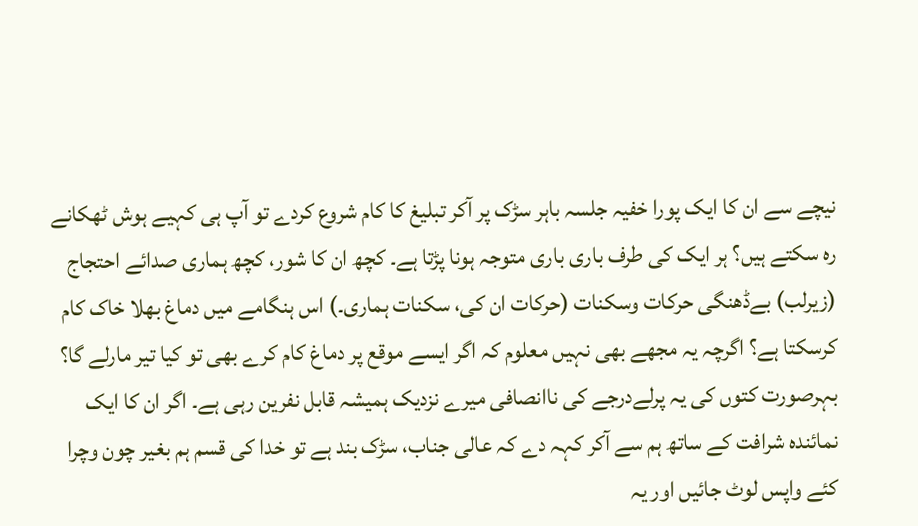نیچے سے ان کا ایک پورا خفیہ جلسہ باہر سڑک پر آکر تبلیغ کا کام شروع کردے تو آپ ہی کہیے ہوش ٹھکانے رہ سکتے ہیں؟ ہر ایک کی طرف باری باری متوجہ ہونا پڑتا ہے۔ کچھ ان کا شور، کچھ ہماری صدائے احتجاج (زیرلب) بےڈھنگی حرکات وسکنات (حرکات ان کی، سکنات ہماری۔) اس ہنگامے میں دماغ بھلا خاک کام کرسکتا ہے؟ اگرچہ یہ مجھے بھی نہیں معلوم کہ اگر ایسے موقع پر دماغ کام کرے بھی تو کیا تیر مارلے گا؟ بہرصورت کتوں کی یہ پرلےدرجے کی ناانصافی میرے نزدیک ہمیشہ قابل نفرین رہی ہے۔ اگر ان کا ایک نمائندہ شرافت کے ساتھ ہم سے آکر کہہ دے کہ عالی جناب، سڑک بند ہے تو خدا کی قسم ہم بغیر چون وچرا کئے واپس لوٹ جائیں اور یہ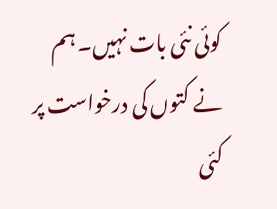کوئی نئی بات نہیں۔ ہم نے کتوں کی درخواست پر کئی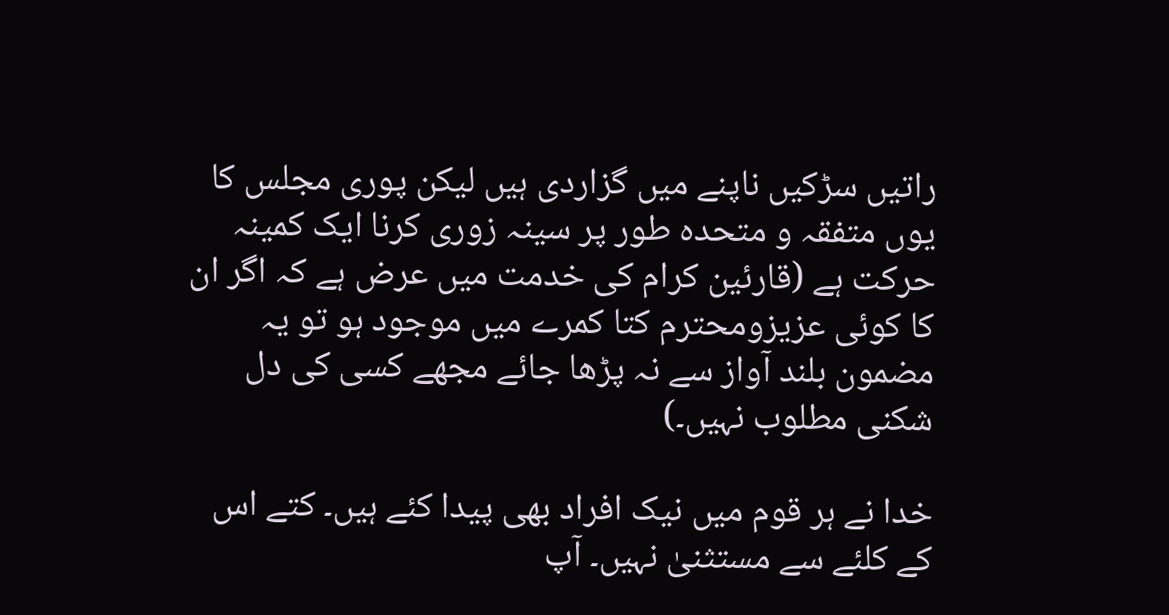راتیں سڑکیں ناپنے میں گزاردی ہیں لیکن پوری مجلس کا یوں متفقہ و متحدہ طور پر سینہ زوری کرنا ایک کمینہ حرکت ہے (قارئین کرام کی خدمت میں عرض ہے کہ اگر ان کا کوئی عزیزومحترم کتا کمرے میں موجود ہو تو یہ مضمون بلند آواز سے نہ پڑھا جائے مجھے کسی کی دل شکنی مطلوب نہیں۔)

خدا نے ہر قوم میں نیک افراد بھی پیدا کئے ہیں۔ کتے اس کے کلئے سے مستثنیٰ نہیں۔ آپ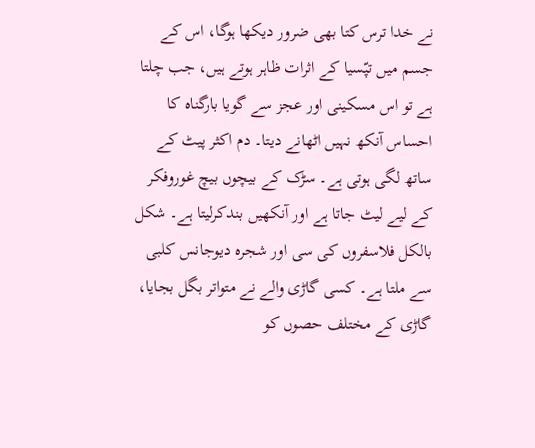نے خدا ترس کتا بھی ضرور دیکھا ہوگا، اس کے جسم میں تپّسیا کے اثرات ظاہر ہوتے ہیں، جب چلتا ہے تو اس مسکینی اور عجز سے گویا بارگناہ کا احساس آنکھ نہیں اٹھانے دیتا۔ دم اکثر پیٹ کے ساتھ لگی ہوتی ہے۔ سڑک کے بیچوں بیچ غوروفکر کے ليے لیٹ جاتا ہے اور آنکھیں بندکرلیتا ہے۔ شکل بالکل فلاسفروں کی سی اور شجرہ دیوجانس کلبی سے ملتا ہے۔ کسی گاڑی والے نے متواتر بگل بجایا، گاڑی کے مختلف حصوں کو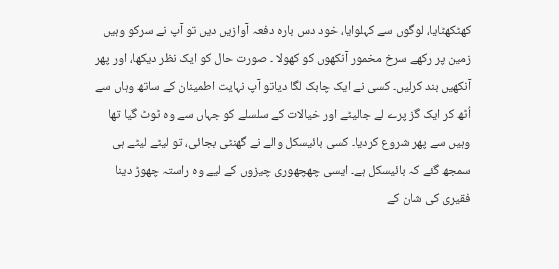کھٹکھٹایا، لوگوں سے کہلوایا، خود دس بارہ دفعہ آوازیں دیں تو آپ نے سرکو وہیں زمین پر رکھے سرخ مخمور آنکھوں کو کھولا ۔ صورت حال کو ایک نظر دیکھا، اور پھر آنکھیں بند کرلیں۔ کسی نے ایک چابک لگا دیاتو آپ نہایت اطمینان کے ساتھ وہاں سے اُٹھ کر ایک گز پرے لے جالیٹے اور خیالات کے سلسلے کو جہاں سے وہ ٹوٹ گیا تھا وہیں سے پھر شروع کردیا۔ کسی بائیسکل والے نے گھنٹی بجائی، تو لیٹے لیٹے ہی سمجھ گئے کہ بائیسکل ہے۔ ایسی چھچھوری چیزوں کے ليے وہ راستہ چھوڑ دینا فقیری کی شان کے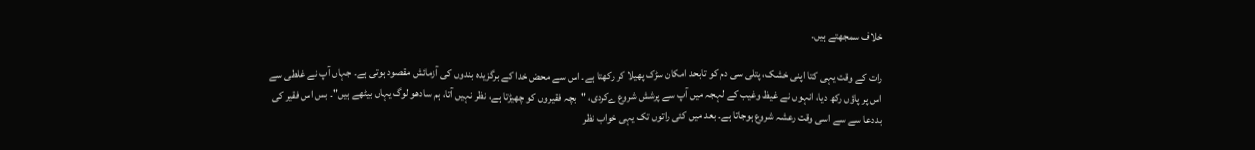خلاف سمجھتے ہیں۔

رات کے وقت یہی کتا اپنی خشک، پتلی سی دم کو تابحد امکان سڑک پھیلا کر رکھتا ہے۔ اس سے محض خدا کے برگزیدہ بندوں کی آزمائش مقصود ہوتی ہے۔ جہاں آپ نے غلطی سے اس پر پاؤں رکھ دیا، انہوں نے غیظ وغیب کے لہجہ میں آپ سے پرشش شروع ےکردی، "بچہ فقیروں کو چھیڑتا ہے، نظر نہیں آتا، ہم سادھو لوگ یہاں بیٹھے ہیں"۔ بس اس فقیر کی بددعا سے سے اسی وقت رعشہ شروع ہوجاتا ہے۔ بعد میں کئی راتوں تک یہی خواب نظر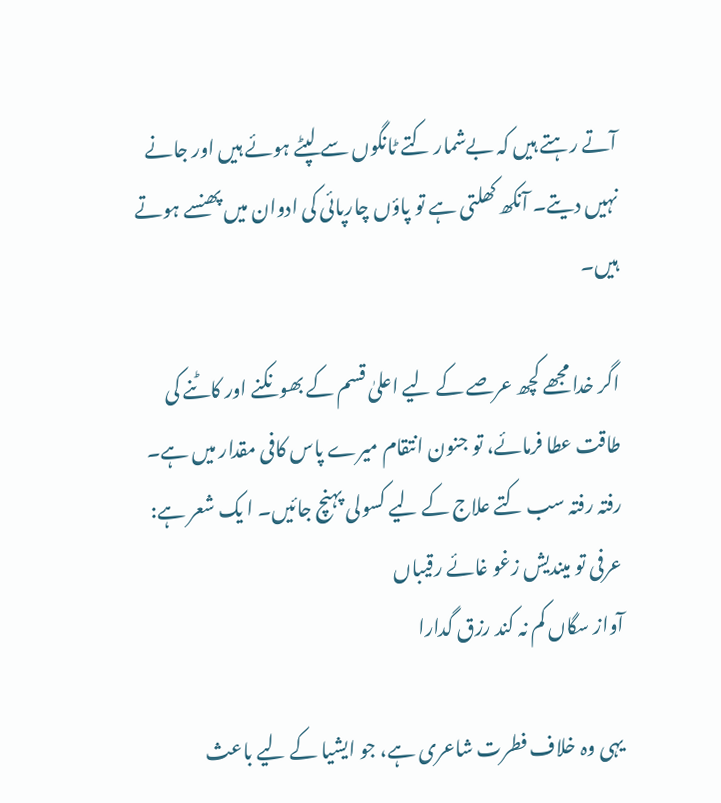آتے رہتے ہیں کہ بےشمار کتے ٹانگوں سے لپٹے ہوئے ہیں اور جانے نہیں دیتے۔ آنکھ کھلتی ہے تو پاؤں چارپائی کی ادوان میں پھنسے ہوتے ہیں۔

اگر خدا مجھے کچھ عرصے کے ليے اعلیٰ قسم کے بھونکنے اور کاٹنے کی طاقت عطا فرمائے، تو جنون انتقام میرے پاس کافی مقدار میں ہے۔ رفتہ رفتہ سب کتے علاج کے ليے کسولی پہنچ جائیں۔ ا یک شعر ہے:
عرفی تو میندیش زغو غائے رقیباں
آواز سگاں کم نہ کند رزق گدارا

یہی وہ خلاف فطرت شاعری ہے، جو ایشیا کے ليے باعث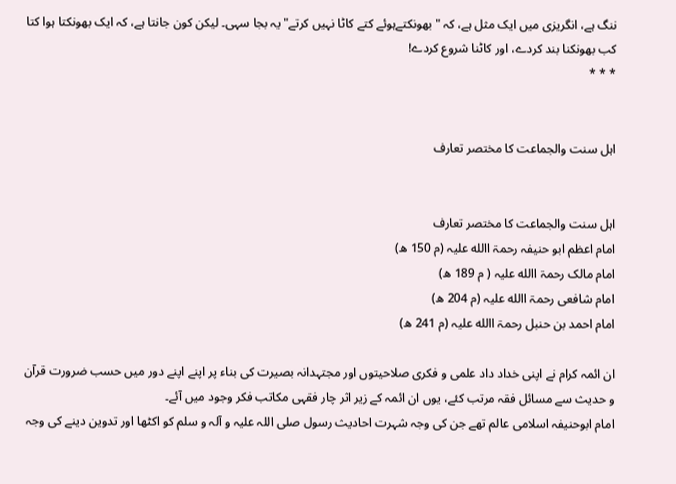ننگ ہے، انگریزی میں ایک مثل ہے، کہ "بھونکتےہوئے کتے کاٹا نہیں کرتے" یہ بجا سہی۔ لیکن کون جانتا ہے، کہ ایک بھونکتا ہوا کتا کب بھونکنا بند کردے، اور کاٹنا شروع کردے!
* * *


اہل سنت والجماعت کا مختصر تعارف


اہل سنت والجماعت کا مختصر تعارف
امام اعظم ابو حنیفہ رحمۃ االله علیہ (م 150 ھ)
امام مالک رحمۃ االله علیہ ( م 189 ھ)
امام شافعی رحمۃ االله علیہ (م 204 ھ)
امام احمد بن حنبل رحمۃ االله علیہ (م 241 ھ)

ان ائمہ کرام نے اپنی خداد داد علمی و فکری صلاحیتوں اور مجتہدانہ بصیرت کی بناء پر اپنے اپنے دور میں حسب ضرورت قرآن و حدیث سے مسائل فقہ مرتب کئے، یوں ان ائمہ کے زیر اثر چار فقہی مکاتب فکر وجود میں آئے۔
امام ابوحنیفہ اسلامی عالم تھے جن کی وجہ شہرت احادیث رسول صلی اللہ علیہ و آلہ و سلم کو اکٹھا اور تدوین دینے کی وجہ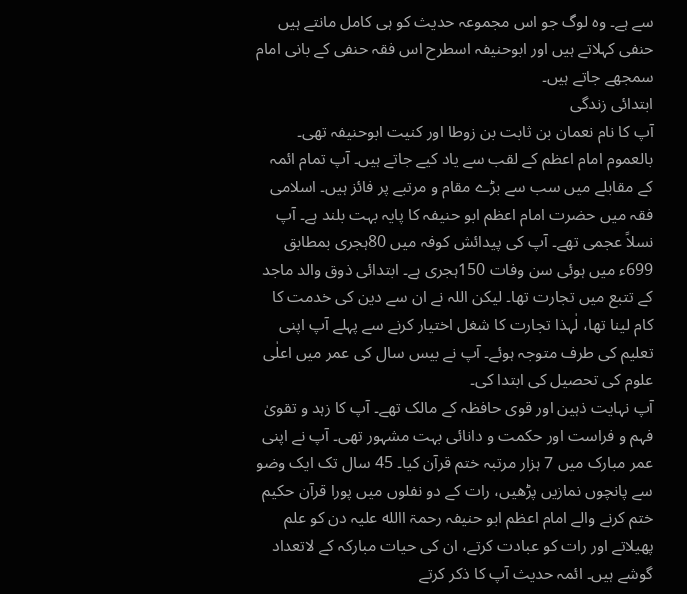سے ہے۔ وہ لوگ جو اس مجموعہ حدیث کو ہی کامل مانتے ہیں حنفی کہلاتے ہیں اور ابوحنیفہ اسطرح اس فقہ حنفی کے بانی امام سمجھے جاتے ہیں۔
ابتدائی زندگی
آپ کا نام نعمان بن ثابت بن زوطا اور کنیت ابوحنیفہ تھی۔ بالعموم امام اعظم کے لقب سے یاد کیے جاتے ہیں۔ آپ تمام ائمہ کے مقابلے میں سب سے بڑے مقام و مرتبے پر فائز ہیں۔ اسلامی فقہ میں حضرت امام اعظم ابو حنیفہ کا پایہ بہت بلند ہے۔ آپ نسلاً عجمی تھے۔ آپ کی پیدائش کوفہ میں 80ہجری بمطابق 699ء میں ہوئی سن وفات 150ہجری ہے۔ ابتدائی ذوق والد ماجد کے تتبع میں تجارت تھا۔ لیکن اللہ نے ان سے دین کی خدمت کا کام لینا تھا، لٰہذا تجارت کا شغل اختیار کرنے سے پہلے آپ اپنی تعلیم کی طرف متوجہ ہوئے۔ آپ نے بیس سال کی عمر میں اعلٰی علوم کی تحصیل کی ابتدا کی۔
آپ نہایت ذہین اور قوی حافظہ کے مالک تھے۔ آپ کا زہد و تقویٰ فہم و فراست اور حکمت و دانائی بہت مشہور تھی۔ آپ نے اپنی عمر مبارک میں 7 ہزار مرتبہ ختم قرآن کیا۔ 45 سال تک ایک وضو سے پانچوں نمازیں پڑھیں، رات کے دو نفلوں میں پورا قرآن حکیم ختم کرنے والے امام اعظم ابو حنیفہ رحمۃ االله علیہ دن کو علم پھیلاتے اور رات کو عبادت کرتے، ان کی حیات مبارکہ کے لاتعداد گوشے ہیں۔ ائمہ حدیث آپ کا ذکر کرتے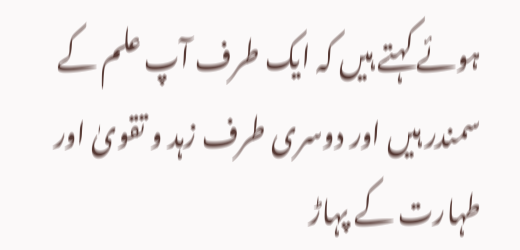ہوئے کہتے ہیں کہ ایک طرف آپ علم کے سمندر ہیں اور دوسری طرف زہد و تقویٰ اور طہارت کے پہاڑ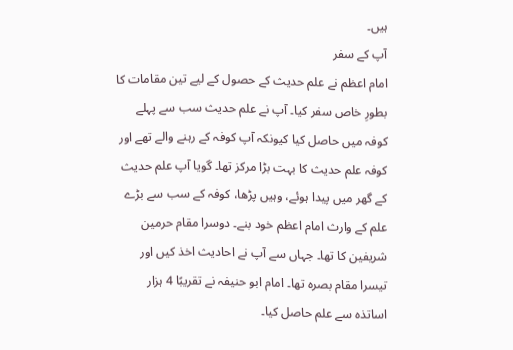ہیں۔
آپ کے سفر
امام اعظم نے علم حدیث کے حصول کے لیے تین مقامات کا بطورِ خاص سفر کیا۔ آپ نے علم حدیث سب سے پہلے کوفہ میں حاصل کیا کیونکہ آپ کوفہ کے رہنے والے تھے اور کوفہ علم حدیث کا بہت بڑا مرکز تھا۔ گویا آپ علم حدیث کے گھر میں پیدا ہوئے، وہیں پڑھا، کوفہ کے سب سے بڑے علم کے وارث امام اعظم خود بنے۔ دوسرا مقام حرمین شریفین کا تھا۔ جہاں سے آپ نے احادیث اخذ کیں اور تیسرا مقام بصرہ تھا۔ امام ابو حنیفہ نے تقریبًا 4 ہزار اساتذہ سے علم حاصل کیا۔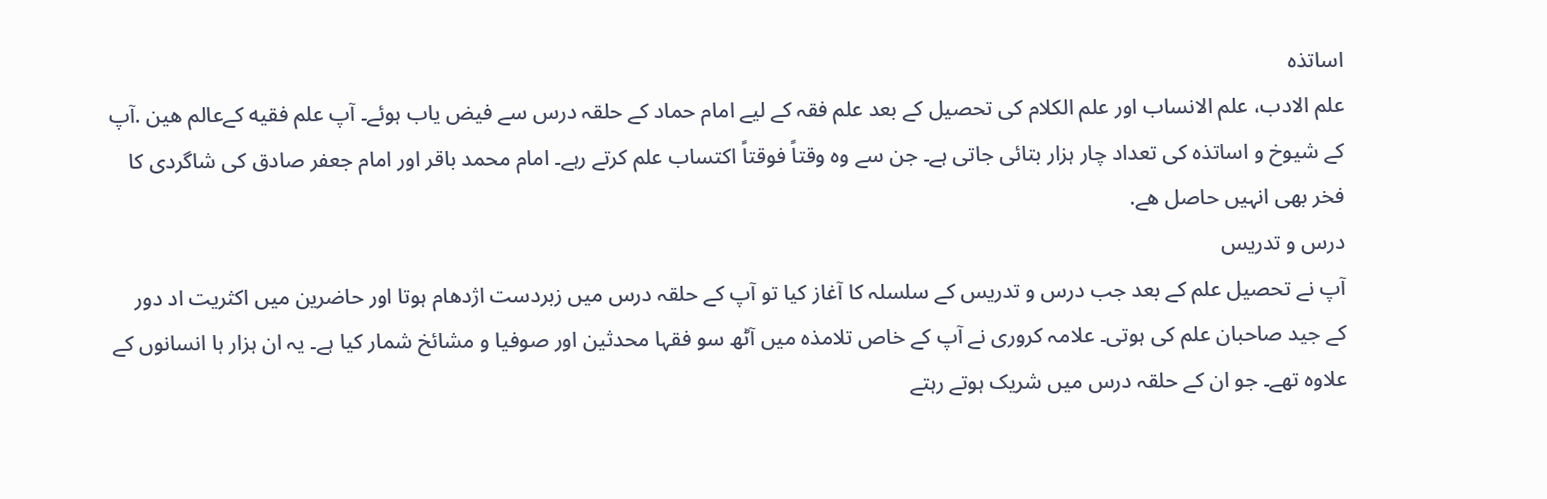اساتذہ
علم الادب، علم الانساب اور علم الکلام کی تحصیل کے بعد علم فقہ کے لیے امام حماد کے حلقہ درس سے فیض یاب ہوئے۔ آپ علم فقيه كےعالم هين .آپ کے شیوخ و اساتذہ کی تعداد چار ہزار بتائی جاتی ہے۔ جن سے وہ وقتاً فوقتاً اکتساب علم کرتے رہے۔ امام محمد باقر اور امام جعفر صادق کی شاگردی کا فخر بھی انہیں حاصل هے.
درس و تدریس
آپ نے تحصیل علم کے بعد جب درس و تدریس کے سلسلہ کا آغاز کیا تو آپ کے حلقہ درس میں زبردست اژدھام ہوتا اور حاضرین میں اکثریت اد دور کے جید صاحبان علم کی ہوتی۔ علامہ کروری نے آپ کے خاص تلامذہ میں آٹھ سو فقہا محدثین اور صوفیا و مشائخ شمار کیا ہے۔ یہ ان ہزار ہا انسانوں کے علاوہ تھے۔ جو ان کے حلقہ درس میں شریک ہوتے رہتے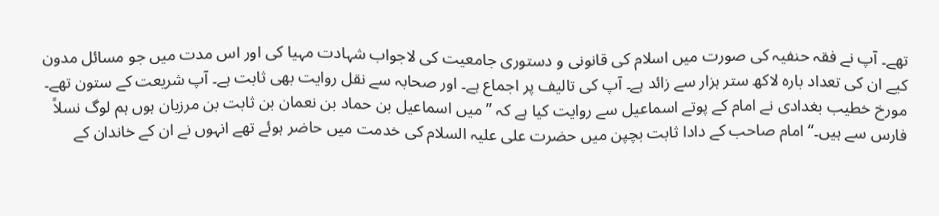تھے۔ آپ نے فقہ حنفیہ کی صورت میں اسلام کی قانونی و دستوری جامعیت کی لاجواب شہادت مہیا کی اور اس مدت میں جو مسائل مدون کیے ان کی تعداد بارہ لاکھ ستر ہزار سے زائد ہے۔ آپ کی تالیف پر اجماع ہے۔ اور صحابہ سے نقل روایت بھی ثابت ہے۔ آپ شریعت کے ستون تھے۔
مورخ خطیب بغدادی نے امام کے پوتے اسماعیل سے روایت کیا ہے کہ ’’میں اسماعیل بن حماد بن نعمان بن ثابت بن مرزبان ہوں ہم لوگ نسلاً فارس سے ہیں۔‘‘ امام صاحب کے دادا ثابت بچپن میں حضرت علی علیہ السلام کی خدمت میں حاضر ہوئے تھے انہوں نے ان کے خاندان کے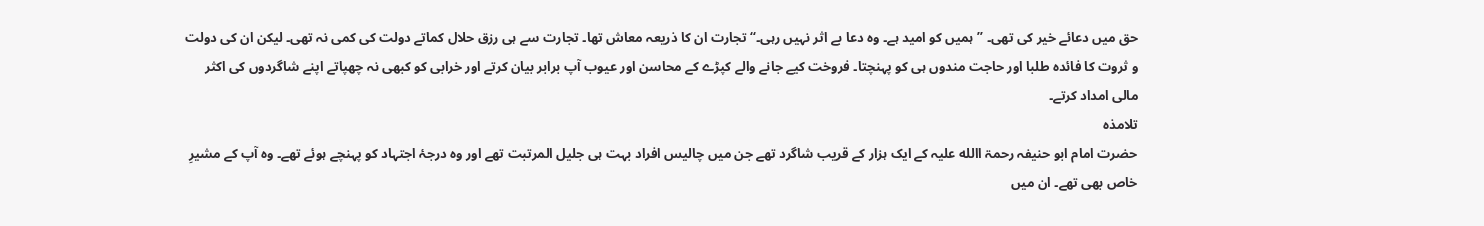حق میں دعائے خیر کی تھی۔ ’’ہمیں کو امید ہے۔ وہ دعا بے اثر نہیں رہی۔‘‘ تجارت ان کا ذریعہ معاش تھا۔ تجارت سے ہی رزق حلال کماتے دولت کی کمی نہ تھی۔ لیکن ان کی دولت و ثروت کا فائدہ طلبا اور حاجت مندوں ہی کو پہنچتا۔ فروخت کیے جانے والے کپڑے کے محاسن اور عیوب آپ برابر بیان کرتے اور خرابی کو کبھی نہ چھپاتے اپنے شاگردوں کی اکثر مالی امداد کرتے۔
تلامذہ
حضرت امام ابو حنیفہ رحمۃ االله علیہ کے ایک ہزار کے قریب شاگرد تھے جن میں چالیس افراد بہت ہی جلیل المرتبت تھے اور وہ درجۂ اجتہاد کو پہنچے ہوئے تھے۔ وہ آپ کے مشیرِ خاص بھی تھے۔ ان میں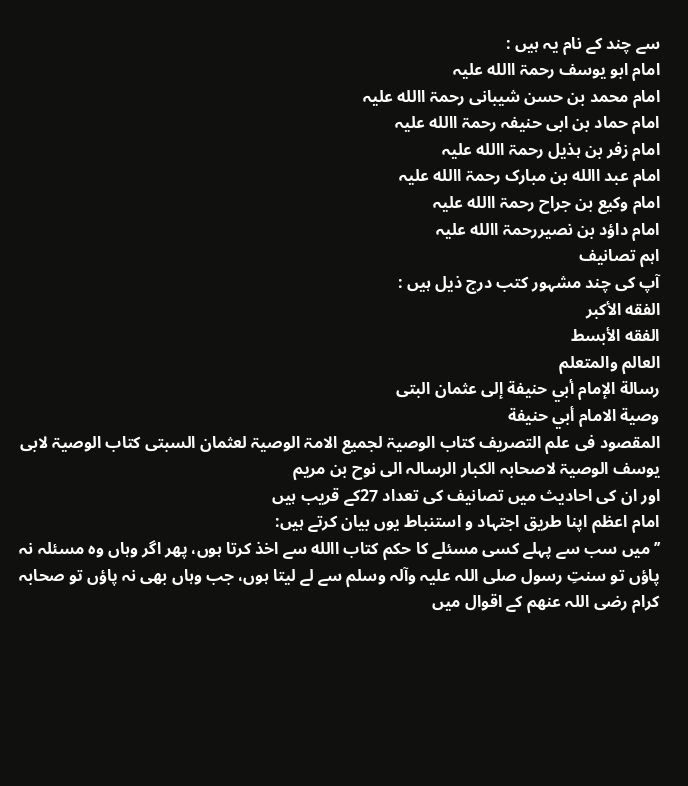سے چند کے نام یہ ہیں :
امام ابو یوسف رحمۃ االله علیہ
امام محمد بن حسن شیبانی رحمۃ االله علیہ
امام حماد بن ابی حنیفہ رحمۃ االله علیہ
امام زفر بن ہذیل رحمۃ االله علیہ
امام عبد االله بن مبارک رحمۃ االله علیہ
امام وکیع بن جراح رحمۃ االله علیہ
امام داؤد بن نصیررحمۃ االله علیہ
اہم تصانیف
آپ کی چند مشہور کتب درج ذیل ہیں :
الفقه الأکبر
الفقه الأبسط
العالم والمتعلم
رسالة الإمام أبي حنيفة إلی عثمان البتی
وصية الامام أبي حنيفة
المقصود فی علم التصریف کتاب الوصیۃ لجمیع الامۃ الوصیۃ لعثمان السبتی کتاب الوصیۃ لابی یوسف الوصیۃ لاصحابہ الکبار الرسالہ الی نوح بن مریم
اور ان کی احادیث میں تصانیف کی تعداد 27کے قریب ہیں
امام اعظم اپنا طریق اجتہاد و استنباط یوں بیان کرتے ہیں:
’’میں سب سے پہلے کسی مسئلے کا حکم کتاب االله سے اخذ کرتا ہوں، پھر اگر وہاں وہ مسئلہ نہ پاؤں تو سنتِ رسول صلی اللہ علیہ وآلہ وسلم سے لے لیتا ہوں، جب وہاں بھی نہ پاؤں تو صحابہ کرام رضی اللہ عنھم کے اقوال میں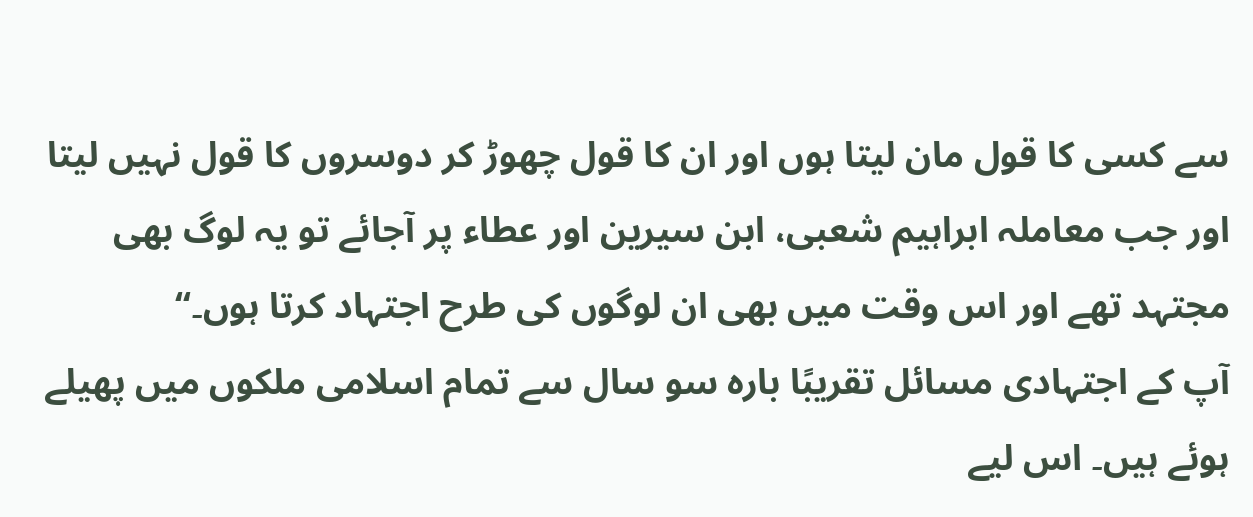سے کسی کا قول مان لیتا ہوں اور ان کا قول چھوڑ کر دوسروں کا قول نہیں لیتا اور جب معاملہ ابراہیم شعبی، ابن سیرین اور عطاء پر آجائے تو یہ لوگ بھی مجتہد تھے اور اس وقت میں بھی ان لوگوں کی طرح اجتہاد کرتا ہوں۔‘‘
آپ کے اجتہادی مسائل تقریبًا بارہ سو سال سے تمام اسلامی ملکوں میں پھیلے ہوئے ہیں۔ اس لیے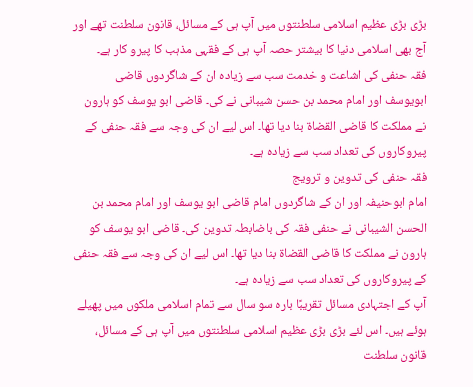بڑی بڑی عظیم اسلامی سلطنتوں میں آپ ہی کے مسائل، قانون سلطنت تھے اور آج بھی اسلامی دنیا کا بیشتر حصہ آپ ہی کے فقہی مذہب کا پیرو کار ہے۔
فقہ حنفی کی اشاعت و خدمت سب سے زیادہ ان کے شاگردوں قاضی ابویوسف اور امام محمد بن حسن شیبانی نے کی۔ قاضی ابو یوسف کو ہارون نے مملکت کا قاضی القضاۃ بنا دیا تھا۔ اس لیے ان کی وجہ سے فقہ حنفی کے پیروکاروں کی تعداد سب سے زیادہ ہے۔
فقہ حنفی کی تدوین و ترویج
امام ابوحنیفہ اور ان کے شاگردوں امام قاضی ابو یوسف اور امام محمد بن الحسن الشیبانی نے حنفی فقہ کی باضابطہ تدوین کی۔ قاضی ابو یوسف کو ہارون نے مملکت کا قاضی القضاۃ بنا دیا تھا۔ اس لیے ان کی وجہ سے فقہ حنفی کے پیروکاروں کی تعداد سب سے زیادہ ہے۔
آپ کے اجتہادی مسائل تقریبًا بارہ سو سال سے تمام اسلامی ملکوں میں پھیلے ہوئے ہیں۔ اس لئے بڑی بڑی عظیم اسلامی سلطنتوں میں آپ ہی کے مسائل، قانون سلطنت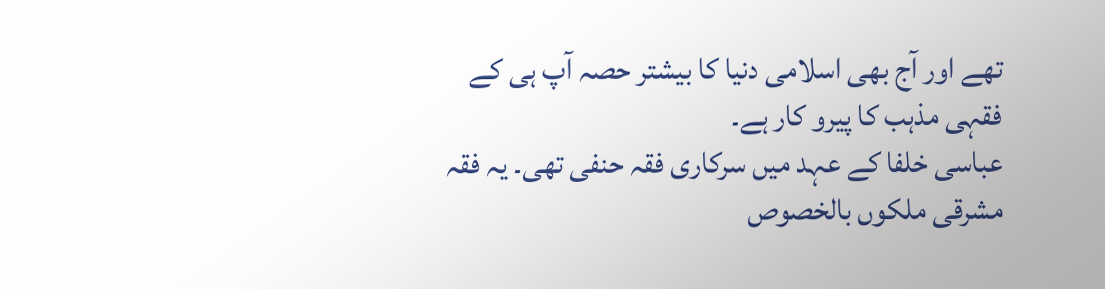تھے اور آج بھی اسلامی دنیا کا بیشتر حصہ آپ ہی کے فقہی مذہب کا پیرو کار ہے۔
عباسی خلفا کے عہد میں سرکاری فقہ حنفی تھی۔ یہ فقہ مشرقی ملکوں بالخصوص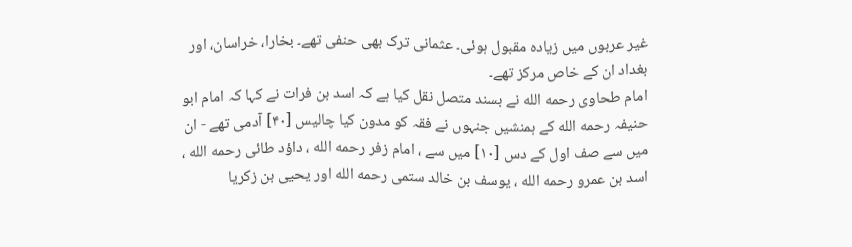غیر عربوں میں زیادہ مقبول ہوئی۔ عثمانی ترک بھی حنفی تھے۔ بخارا، خراسان، اور بغداد ان کے خاص مرکز تھے۔
امام طحاوی رحمه الله نے بسند متصل نقل کیا ہے کہ اسد بن فرات نے کہا کہ امام ابو حنیفہ رحمه الله کے ہمنشیں جنہوں نے فقہ کو مدون کیا چالیس [۴۰] آدمی تھے - ان میں سے صف اول کے دس [۱۰] میں سے ، امام زفر رحمه الله ، داؤد طائی رحمه الله ، اسد بن عمرو رحمه الله ، یوسف بن خالد ستمی رحمه الله اور یحیی بن زکریا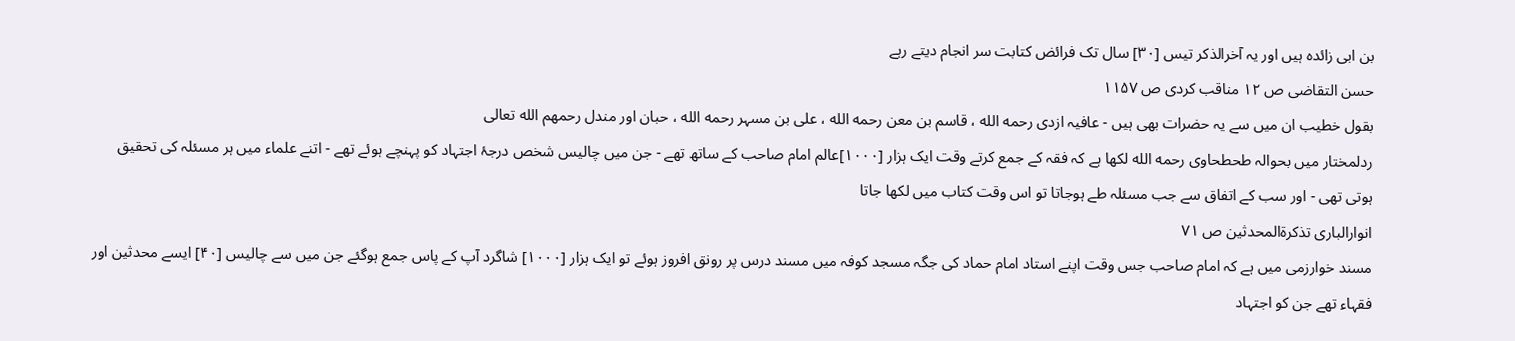بن ابی زائدہ ہیں اور یہ آخرالذکر تیس [۳۰] سال تک فرائض کتابت سر انجام دیتے رہے
حسن التقاضی ص ۱۲ مناقب کردی ص ۱۱۵۷
بقول خطیب ان میں سے یہ حضرات بھی ہیں - عافیہ ازدی رحمه الله ، قاسم بن معن رحمه الله ، علی بن مسہر رحمه الله ، حبان اور مندل رحمهم الله تعالی
ردلمختار میں بحوالہ طحطحاوی رحمه الله لکھا ہے کہ فقہ کے جمع کرتے وقت ایک ہزار [۱۰۰۰]عالم امام صاحب کے ساتھ تھے - جن میں چالیس شخص درجۂ اجتہاد کو پہنچے ہوئے تھے - اتنے علماء میں ہر مسئلہ کی تحقیق ہوتی تھی - اور سب کے اتفاق سے جب مسئلہ طے ہوجاتا تو اس وقت کتاب میں لکھا جاتا
انوارالباری تذکرۃالمحدثین ص ۷۱
مسند خوارزمی میں ہے کہ امام صاحب جس وقت اپنے استاد امام حماد کی جگہ مسجد کوفہ میں مسند درس پر رونق افروز ہوئے تو ایک ہزار [۱۰۰۰] شاگرد آپ کے پاس جمع ہوگئے جن میں سے چالیس [۴۰] ایسے محدثین اور فقہاء تھے جن کو اجتہاد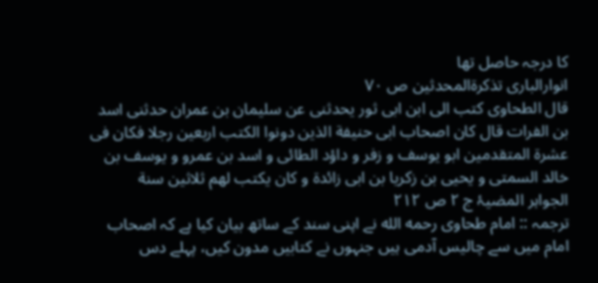کا درجہ حاصل تھا
انوارالباری تذکرۃالمحدثین ص ۷۰
قال الطحاوی کتب الی ابن ابی ثور یحدثنی عن سلیمان بن عمران حدثنی اسد بن الفرات قال کان اصحاب ابی حنیفة الذین دونوا الکتب اربعین رجلا فکان فی عشرۃ المتقدمین ابو یوسف و زفر و داؤد الطائی و اسد بن عمرو و یوسف بن خالد السمتی و یحیی بن زکریا بن ابی زائدۃ و کان یکتب لهم ثلاثین سنة
الجواہر المضیۂ ج ۲ ص ۲۱۲
ترجمہ :: امام طحاوی رحمه الله نے اپنی سند کے ساتھ بیان کیا ہے کہ اصحاب امام میں سے چالیس آدمی ہیں جنہوں نے کتابیں مدون کیں، پہلے دس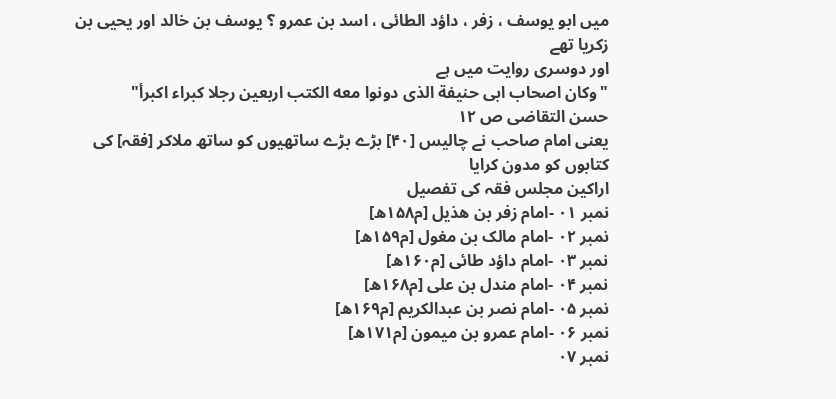میں ابو یوسف ، زفر ، داؤد الطائی ، اسد بن عمرو ؟ یوسف بن خالد اور یحیی بن زکریا تھے
اور دوسری روایت میں ہے
"وکان اصحاب ابی حنیفة الذی دونوا معه الکتب اربعین رجلا کبراء اکبرأ"
حسن التقاضی ص ۱۲
یعنی امام صاحب نے چالیس [۴۰] بڑے بڑے ساتھیوں کو ساتھ ملاکر [فقہ] کی کتابوں کو مدون کرایا
اراکین مجلس فقہ کی تفصیل
نمبر ۰۱ -امام زفر بن ھذیل [م۱۵۸ھ]
نمبر ۰۲ -امام مالک بن مغول [م۱۵۹ھ]
نمبر ۰۳ -امام داؤد طائی [م۱۶۰ھ]
نمبر ۰۴ -امام مندل بن علی [م۱۶۸ھ]
نمبر ۰۵ -امام نصر بن عبدالکریم [م۱۶۹ھ]
نمبر ۰۶ -امام عمرو بن میمون [م۱۷۱ھ]
نمبر ۰۷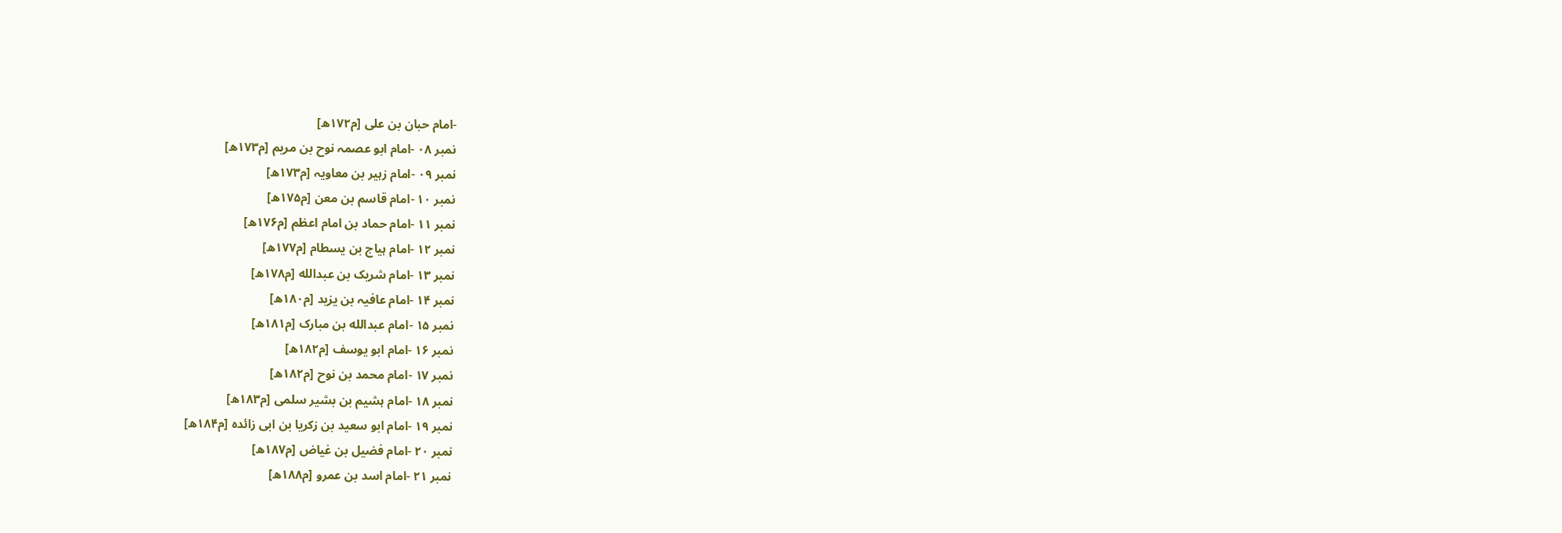-امام حبان بن علی [م۱۷۲ھ]
نمبر ۰۸ -امام ابو عصمہ نوح بن مریم [م۱۷۳ھ]
نمبر ۰۹ -امام زہیر بن معاویہ [م۱۷۳ھ]
نمبر ۱۰ -امام قاسم بن معن [م۱۷۵ھ]
نمبر ۱۱ -امام حماد بن امام اعظم [م۱۷۶ھ]
نمبر ۱۲ -امام ہیاج بن یسطام [م۱۷۷ھ]
نمبر ۱۳ -امام شریک بن عبدالله [م۱۷۸ھ]
نمبر ۱۴ -امام عافیہ بن یزید [م۱۸۰ھ]
نمبر ۱۵ -امام عبدالله بن مبارک [م۱۸۱ھ]
نمبر ۱۶ -امام ابو یوسف [م۱۸۲ھ]
نمبر ۱۷ -امام محمد بن نوح [م۱۸۲ھ]
نمبر ۱۸ -امام ہشیم بن بشیر سلمی [م۱۸۳ھ]
نمبر ۱۹ -امام ابو سعید بن زکریا بن ابی زائدہ [م۱۸۴ھ]
نمبر ۲۰ -امام فضیل بن غیاض [م۱۸۷ھ]
نمبر ۲۱ -امام اسد بن عمرو [م۱۸۸ھ]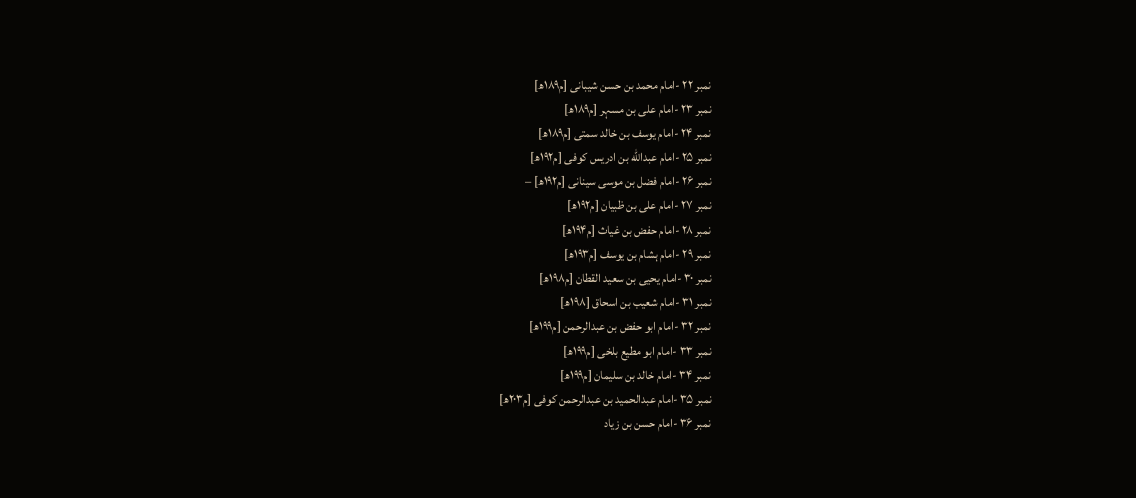نمبر ۲۲ -امام محمد بن حسن شیبانی [م۱۸۹ھ]
نمبر ۲۳ -امام علی بن مسہر [م۱۸۹ھ]
نمبر ۲۴ -امام یوسف بن خالد سمتی [م۱۸۹ھ]
نمبر ۲۵ -امام عبدالله بن ادریس کوفی [م۱۹۲ھ]
نمبر ۲۶ -امام فضل بن موسی سینانی [م۱۹۲ھ] –
نمبر ۲۷ -امام علی بن ظبیان [م۱۹۲ھ]
نمبر ۲۸ -امام حفض بن غیاث [م۱۹۴ھ]
نمبر ۲۹ -امام ہشام بن یوسف [م۱۹۳ھ]
نمبر ۳۰ -امام یحیی بن سعید القطان [م۱۹۸ھ]
نمبر ۳۱ -امام شعیب بن اسحاق [۱۹۸ھ]
نمبر ۳۲ -امام ابو حفض بن عبدالرحمن [م۱۹۹ھ]
نمبر ۳۳ -امام ابو مطیع بلخی [م۱۹۹ھ]
نمبر ۳۴ -امام خالد بن سلیمان [م۱۹۹ھ]
نمبر ۳۵ -امام عبدالحمید بن عبدالرحمن کوفی [م۲۰۳ھ]
نمبر ۳۶ -امام حسن بن زیاد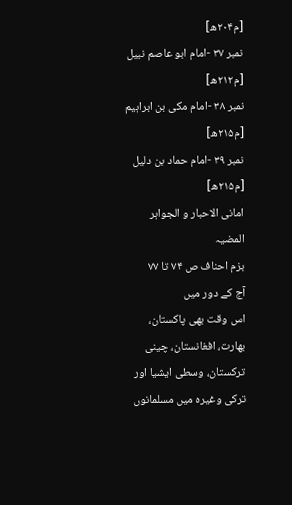[م۲۰۴ھ]
نمبر ۳۷ -امام ابو عاصم نبیل [م۲۱۲ھ]
نمبر ۳۸ -امام مکی بن ابراہیم [م۲۱۵ھ]
نمبر ۳۹ -امام حماد بن دلیل [م۲۱۵ھ]
امانی الاحبار و الجواہر المضیہ
بزم احناف ص ۷۴ تا ۷۷
آج کے دور میں
اس وقت بھی پاکستان، بھارت، افغانستان، چینی ترکستان، وسطی ایشیا اور ترکی وغیرہ میں مسلمانوں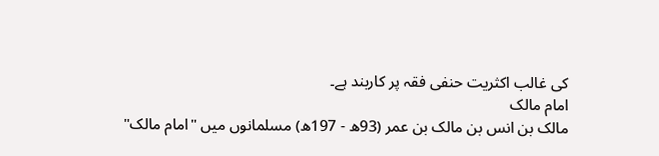کی غالب اکثریت حنفی فقہ پر کاربند ہے۔
امام مالک
مالک بن انس بن مالک بن عمر (93ھ - 197ھ) مسلمانوں میں "امام مالک"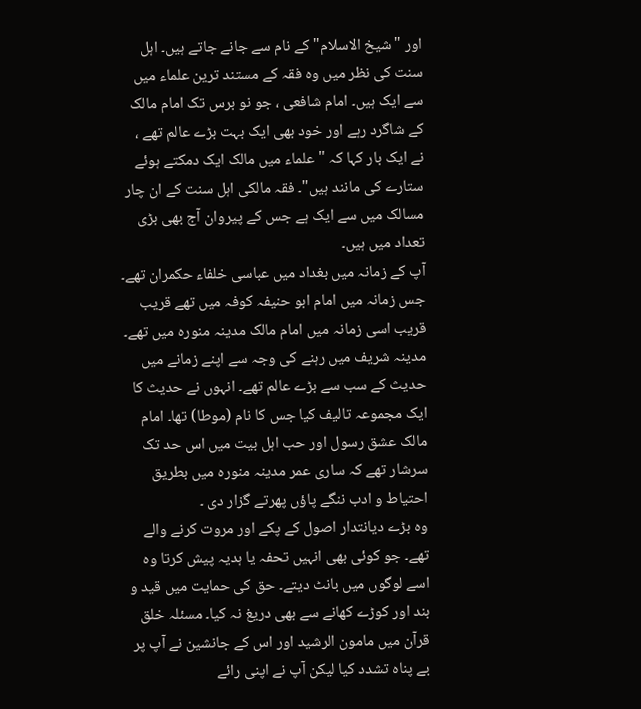اور "شیخ الاسلام" کے نام سے جانے جاتے ہیں۔ اہل سنت کی نظر میں وہ فقہ کے مستند ترین علماء میں سے ایک ہیں۔ امام شافعی ، جو نو برس تک امام مالک کے شاگرد رہے اور خود بھی ایک بہت بڑے عالم تھے ، نے ایک بار کہا کہ "علماء میں مالک ایک دمکتے ہوئے ستارے کی مانند ہیں"۔ فقہ مالکی اہل سنت کے ان چار مسالک میں سے ایک ہے جس کے پیروان آج بھی بڑی تعداد میں ہیں۔
آپ کے زمانہ میں بغداد میں عباسی خلفاء حکمران تھے۔ جس زمانہ میں امام ابو حنیفہ کوفہ میں تھے قریب قریب اسی زمانہ میں امام مالک مدینہ منورہ میں تھے۔ مدینہ شریف میں رہنے کی وجہ سے اپنے زمانے میں حدیث کے سب سے بڑے عالم تھے۔ انہوں نے حدیث کا ایک مجموعہ تالیف کیا جس کا نام (موطا) تھا۔ امام مالک عشق رسول اور حب اہل بیت میں اس حد تک سرشار تھے کہ ساری عمر مدینہ منورہ میں بطریق احتیاط و ادب ننگے پاؤں پھرتے گزار دی ۔
وہ بڑے دیانتدار اصول کے پکے اور مروت کرنے والے تھے۔ جو کوئی بھی انہیں تحفہ یا ہدیہ پیش کرتا وہ اسے لوگوں میں بانٹ دیتے۔ حق کی حمایت میں قید و بند اور کوڑے کھانے سے بھی دریغ نہ کیا۔ مسئلہ خلق قرآن میں مامون الرشید اور اس کے جانشین نے آپ پر بے پناہ تشدد کیا لیکن آپ نے اپنی رائے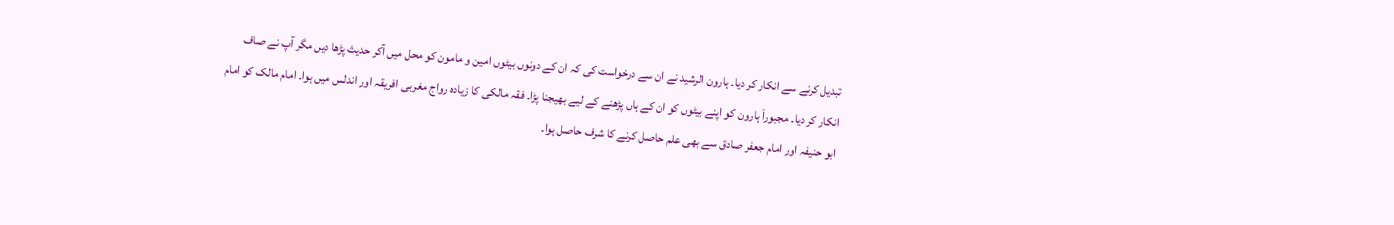تبدیل کرنے سے انکار کر دیا۔ ہارون الرشید نے ان سے درخواست کی کہ ان کے دونوں بیٹوں امین و مامون کو محل میں آکر حدیث پڑھا دیں مگر آپ نے صاف انکار کر دیا۔ مجبوراَ ہارون کو اپنے بیٹوں کو ان کے ہاں پڑھنے کے لیے بھیجنا پڑا۔ فقہ مالکی کا زیادہ رواج مغربی افریقہ اور اندلس میں ہوا۔ امام مالک کو امام ابو حنیفہ اور امام جعفر صادق سے بھی علم حاصل کرنے کا شرف حاصل ہوا۔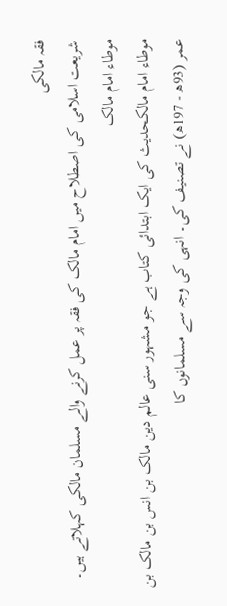فقہ مالکی
شریعت اسلامی کی اصطلاح میں امام مالک کی فقہ پر عمل کرنے والے مسلمان مالکی کہلاتے ہیں۔
موطاء امام مالک
موطاء امام مالکحدیث کی ایک ابتدائی کتاب ہے جو مشہور سنی عالم دین مالک بن انس بن مالک بن عمر (93ھ - 197ھ) نے تصنیف کی۔ انہی کی وجہ سے مسلمانوں کا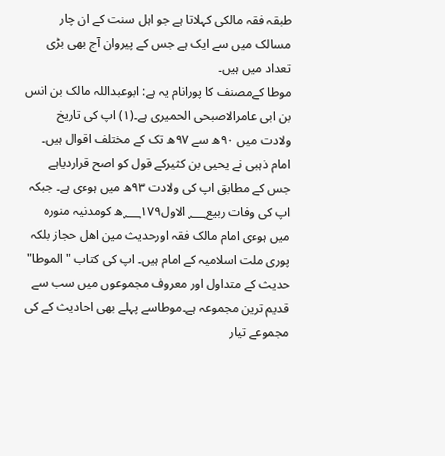طبقہ فقہ مالکی کہلاتا ہے جو اہل سنت کے ان چار مسالک میں سے ایک ہے جس کے پیروان آج بھی بڑی تعداد میں ہیں۔
موطا کےمصنف کا پورانام یہ ہے: ابوعبداللہ مالک بن انس بن ابی عامرالاصبحی الحمیری ہے۔(۱) اپ کی تاریخ ولادت میں ۹۰ھ سے ۹۷ھ تک کے مختلف اقوال ہیں۔ امام ذہبی نے یحیی بن کثیرکے قول کو اصح قراردیاہے جس کے مطابق اپ کی ولادت ۹۳ھ میں ہوءی ہے۔ جبکہ اپ کی وفات ربیع؁ الاول؁۱۷۹ھ کومدنیہ منورہ میں ہوءی امام مالک فقہ اورحدیث مین اھل حجاز بلکہ پوری ملت اسلامیہ کے امام ہیں۔ اپ کی کتاب "الموطا" حدیث کے متداول اور معروف مجموعوں میں سب سے قدیم ترین مجموعہ ہے۔موطاسے پہلے بھی احادیث کے کی مجموعے تیار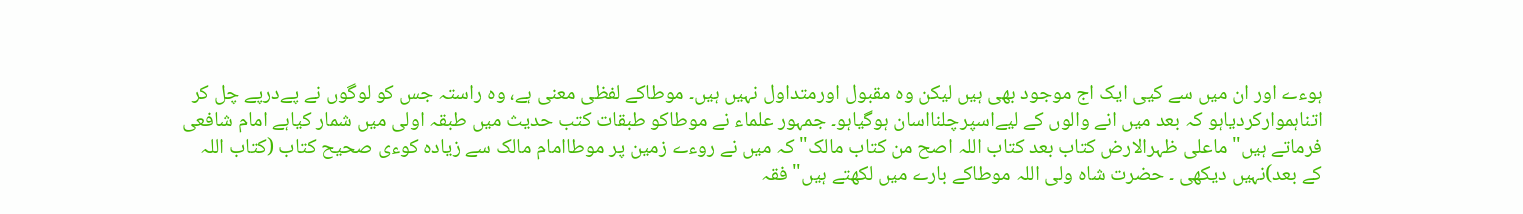ہوءے اور ان میں سے کيی ایک اج موجود بھی ہیں لیکن وہ مقبول اورمتداول نہیں ہیں۔ موطاکے لفظی معنی ہے، وہ راستہ جس کو لوگوں نے پےدرپے چل کر اتناہموارکردیاہو کہ بعد میں انے والوں کے لیےاسپرچلنااسان ہوگیاہو۔ جمہور علماء نے موطاکو طبقات کتب حدیث میں طبقہ اولی میں شمار کیاہے امام شافعی فرماتے ہیں"ماعلی ظہرالارض کتاب بعد کتاب اللہ اصح من کتاب مالک" کہ میں نے روءے زمین پر موطاامام مالک سے زیادہ کوءی صحیح کتاب (کتاب اللہ کے بعد)نہیں دیکھی ۔ حضرت شاہ ولی اللہ موطاکے بارے میں لکھتے ہیں" فقہ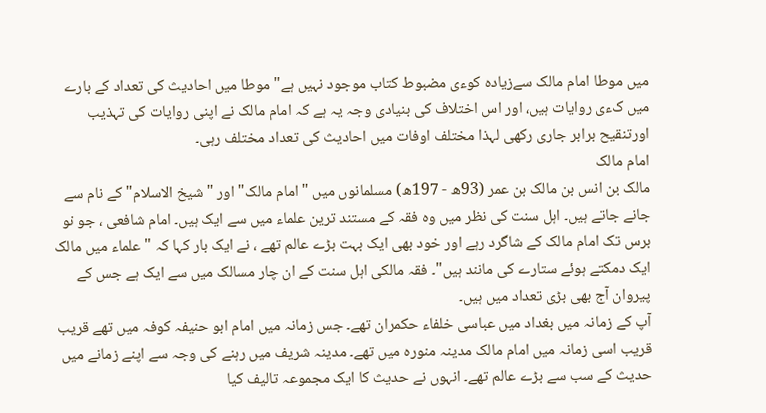میں موطا امام مالک سےزیادہ کوءی مضبوط کتاب موجود نہیں ہے" موطا میں احادیث کی تعداد کے بارے میں کءی روایات ہیں، اور اس اختلاف کی بنیادی وجہ یہ ہے کہ امام مالک نے اپنی روایات کی تہذیب اورتنقیح برابر جاری رکھی لہذا مختلف اوفات میں احادیث کی تعداد مختلف رہی۔
امام مالک
مالک بن انس بن مالک بن عمر (93ھ - 197ھ) مسلمانوں میں "امام مالک" اور "شیخ الاسلام" کے نام سے جانے جاتے ہیں۔ اہل سنت کی نظر میں وہ فقہ کے مستند ترین علماء میں سے ایک ہیں۔ امام شافعی ، جو نو برس تک امام مالک کے شاگرد رہے اور خود بھی ایک بہت بڑے عالم تھے ، نے ایک بار کہا کہ "علماء میں مالک ایک دمکتے ہوئے ستارے کی مانند ہیں"۔ فقہ مالکی اہل سنت کے ان چار مسالک میں سے ایک ہے جس کے پیروان آج بھی بڑی تعداد میں ہیں۔
آپ کے زمانہ میں بغداد میں عباسی خلفاء حکمران تھے۔ جس زمانہ میں امام ابو حنیفہ کوفہ میں تھے قریب قریب اسی زمانہ میں امام مالک مدینہ منورہ میں تھے۔ مدینہ شریف میں رہنے کی وجہ سے اپنے زمانے میں حدیث کے سب سے بڑے عالم تھے۔ انہوں نے حدیث کا ایک مجموعہ تالیف کیا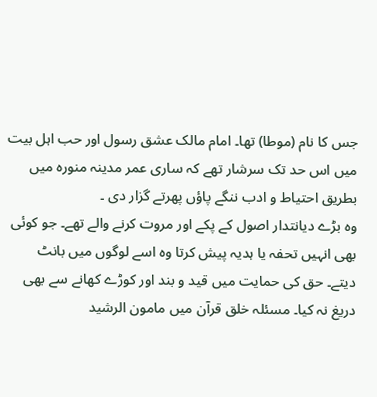جس کا نام (موطا) تھا۔ امام مالک عشق رسول اور حب اہل بیت میں اس حد تک سرشار تھے کہ ساری عمر مدینہ منورہ میں بطریق احتیاط و ادب ننگے پاؤں پھرتے گزار دی ۔
وہ بڑے دیانتدار اصول کے پکے اور مروت کرنے والے تھے۔ جو کوئی بھی انہیں تحفہ یا ہدیہ پیش کرتا وہ اسے لوگوں میں بانٹ دیتے۔ حق کی حمایت میں قید و بند اور کوڑے کھانے سے بھی دریغ نہ کیا۔ مسئلہ خلق قرآن میں مامون الرشید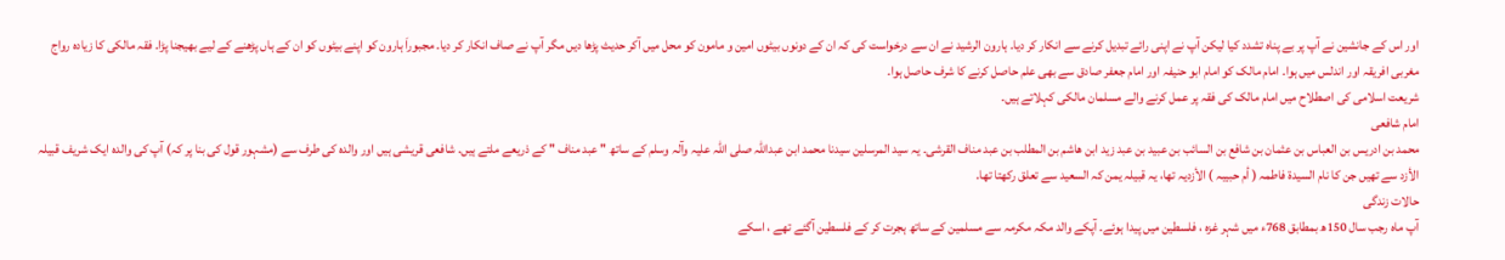اور اس کے جانشین نے آپ پر بے پناہ تشدد کیا لیکن آپ نے اپنی رائے تبدیل کرنے سے انکار کر دیا۔ ہارون الرشید نے ان سے درخواست کی کہ ان کے دونوں بیٹوں امین و مامون کو محل میں آکر حدیث پڑھا دیں مگر آپ نے صاف انکار کر دیا۔ مجبوراَ ہارون کو اپنے بیٹوں کو ان کے ہاں پڑھنے کے لیے بھیجنا پڑا۔ فقہ مالکی کا زیادہ رواج مغربی افریقہ اور اندلس میں ہوا۔ امام مالک کو امام ابو حنیفہ اور امام جعفر صادق سے بھی علم حاصل کرنے کا شرف حاصل ہوا۔
شریعت اسلامی کی اصطلاح میں امام مالک کی فقہ پر عمل کرنے والے مسلمان مالکی کہلاتے ہیں۔
امام شافعی
محمد بن ادریس بن العباس بن عثمان بن شافع بن السائب بن عبید بن عبد زید ابن ھاشم بن المطلب بن عبد مناف القرشی۔ یہ سید المرسلین سیدنا محمد ابن عبداللہ صلی اللہ علیہ وآلہ وسلم کے ساتھ " عبد مناف " کے ذریعے ملتے ہیں. شافعی قریشی ہیں اور والدہ کی طرف سے (مشہور قول کی بنا پر کہ) آپ کی والدہ ایک شریف قبیلہ الأزد سے تھیں جن کا نام السيدة فاطمہ ( أم حبيبہ ) الأزديہ تھا، یہ قبیلہ یمن کہ السعید سے تعلق رکھتا تھا.
حالات زندگی
آپ ماہ رجب سال 150ھ بمطابق 768ء میں شہر غزہ ، فلسطین میں پیدا ہوئے۔ آپکے والد مکہ مکرمہ سے مسلمین کے ساتھ ہجرت کر کے فلسطین آگئے تھے ، اسکے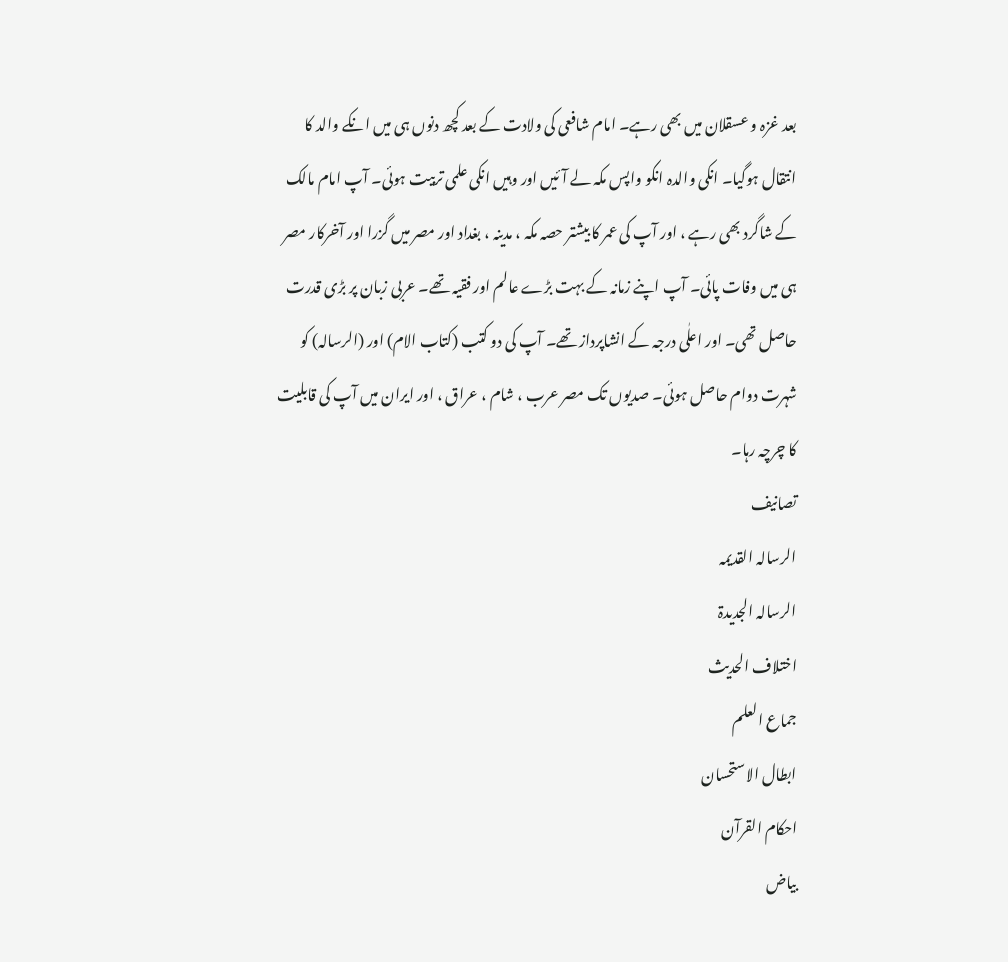بعد غزہ و عسقلان میں بھی رہے۔ امام شافعی کی ولادت کے بعد کچھ دنوں ہی میں انکے والد کا انتقال ہوگیا۔ انکی والدہ انکو واپس مکہ لے آئیں اور وہیں انکی علمی تربیت ہوئی۔ آپ امام مالک کے شاگرد بھی رہے ، اور آپ کی عمر کا بیشتر حصہ مکہ ، مدینہ ، بغداد اور مصر میں گزرا اور آخرکار مصر ہی میں وفات پائی۔ آپ اپنے زمانہ کے بہت بڑے عالم اور فقیہ تھے۔ عربی زبان پر بڑی قدرت حاصل تھی۔ اور اعلٰی درجہ کے انشاپرداز تھے۔ آپ کی دو کتب (کتاب الام) اور (الرسالہ) کو شہرت دوام حاصل ہوئی۔ صدیوں تک مصر عرب ، شام ، عراق ، اور ایران میں آپ کی قابلیت کا چرچہ رہا۔
تصانیف
الرسالہ القدیمہ
الرسالہ الجدیدۃ
اختلاف الحدیث
جماع العلم
ابطال الاستحسان
احکام القرآن
بیاض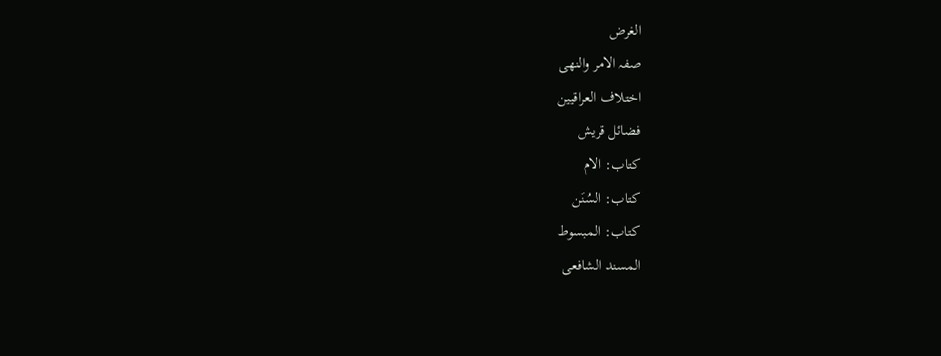الغرض
صفہ الامر والنھی
اختلاف العراقیین
فضائل قریش
کتاب: الام
کتاب: السُنَن
کتاب: المبسوط
المسند الشافعی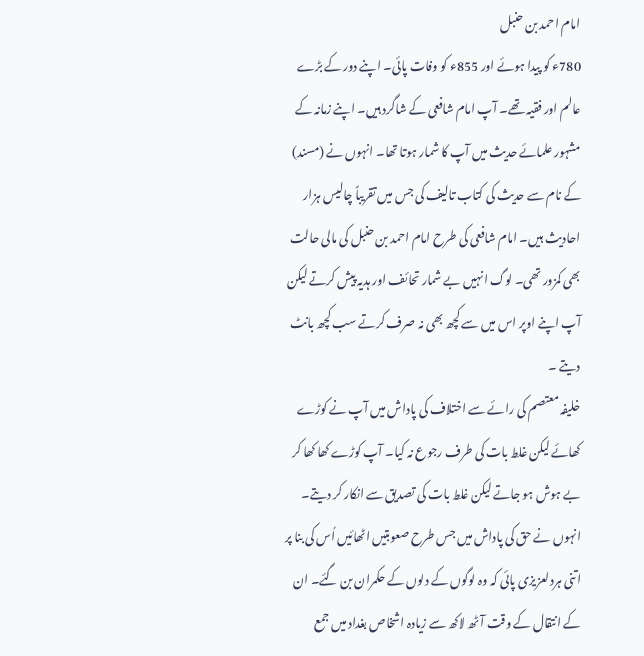امام احمد بن حنبل
780ء کو پیدا ہوئے اور 855ء کو وفات پائی۔ اپنے دور کے بڑے عالم اور فقیہ تھے۔ آپ امام شافعی کے شاگرد ہیں۔ اپنے زمانہ کے مشہور علمائے حدیث میں آپ کا شمار ہوتا تھا۔ انہوں نے (مسند) کے نام سے حدیث کی کتاب تالیف کی جس میں تقریباً چالیس ہزار احادیث ہیں۔ امام شافعی کی طرح امام احمد بن حنبل کی مالی حالت بھی کمزور تھی۔ لوگ انہیں بے شمار تحائف اور ہدیہ پیش کرتے لیکن آپ اپنے اوپر اس میں سے کچھ بھی نہ صرف کرتے سب کچھ بانٹ دیتے ۔
خلیفہ معتصم کی رائے سے اختلاف کی پاداش میں آپ نے کوڑے کھائے لیکن غلط بات کی طرف رجوع نہ کیا۔ آپ کوڑے کھا کھا کر بے ہوش ہو جاتے لیکن غلط بات کی تصدیق سے انکار کر دیتے۔ انہوں نے حق کی پاداش میں جس طرح صعوبتیں اٹھائیں اُس کی بنا پر اتنی ہردلعزیزی پائی کہ وہ لوگوں کے دلوں کے حکمران بن گئے۔ ان کے انتقال کے وقت آٹھ لاکھ سے زیادہ اشخاص بغداد میں جمع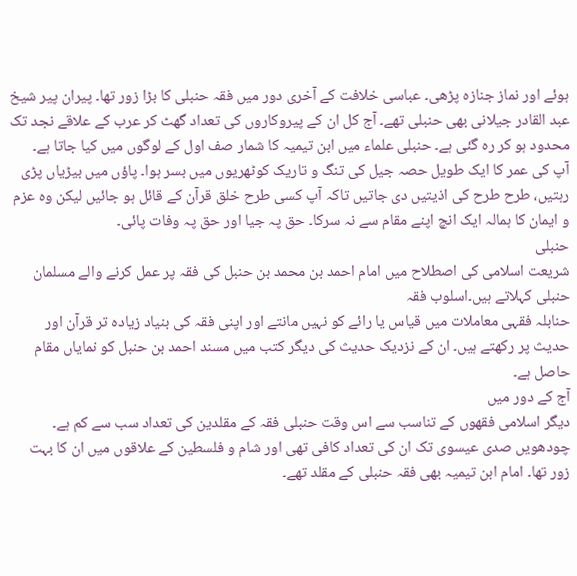ہوئے اور نماز جنازہ پڑھی۔ عباسی خلافت کے آخری دور میں فقہ حنبلی کا بڑا زور تھا۔ پیران پیر شیخ عبد القادر جیلانی بھی حنبلی تھے۔ آج کل ان کے پیروکاروں کی تعداد گھٹ کر عرب کے علاقے نجد تک محدود ہو کر رہ گئی ہے۔ حنبلی علماء میں ابن تیمیہ کا شمار صف اول کے لوگوں میں کیا جاتا ہے۔
آپ کی عمر کا ایک طویل حصہ جیل کی تنگ و تاریک کوٹھریوں میں بسر ہوا۔ پاؤں میں بیڑیاں پڑی رہتیں، طرح طرح کی اذیتیں دی جاتیں تاکہ آپ کسی طرح خلق قرآن کے قائل ہو جائیں لیکن وہ عزم و ایمان کا ہمالہ ایک انچ اپنے مقام سے نہ سرکا۔ حق پہ جیا اور حق پہ وفات پائی۔
حنبلی
شریعت اسلامی کی اصطلاح میں امام احمد بن محمد بن حنبل کی فقہ پر عمل کرنے والے مسلمان حنبلی کہلاتے ہیں۔اسلوب فقہ
حنابلہ فقہی معاملات میں قیاس یا رائے کو نہیں مانتے اور اپنی فقہ کی بنیاد زیادہ تر قرآن اور حدیث پر رکھتے ہیں۔ ان کے نزدیک حدیث کی دیگر کتب میں مسند احمد بن حنبل کو نمایاں مقام حاصل ہے۔
آج کے دور میں
دیگر اسلامی فقھوں کے تناسب سے اس وقت حنبلی فقہ کے مقلدین کی تعداد سب سے کم ہے۔ چودھویں صدی عیسوی تک ان کی تعداد کافی تھی اور شام و فلسطین کے علاقوں میں ان کا بہت زور تھا۔ امام ابن تیمیہ بھی فقہ حنبلی کے مقلد تھے۔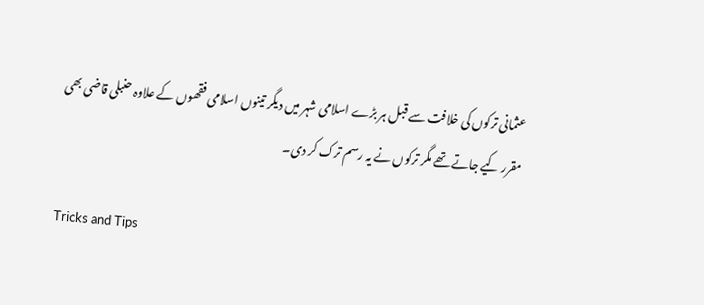عثمانی ترکوں کی خلافت سے قبل ہر بڑے اسلامی شہر میں دیگر تینوں اسلامی فقھوں کے علاوہ حنبلی قاضی بھی مقرر کیے جاتے تھے مگر ترکوں نے یہ رسم ترک کر دی۔

Tricks and Tips